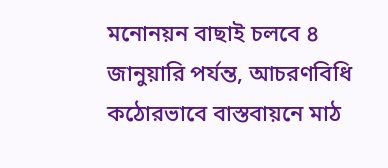মনোনয়ন বাছাই চলবে ৪ জানুয়ারি পর্যন্ত, আচরণবিধি কঠোরভাবে বাস্তবায়নে মাঠ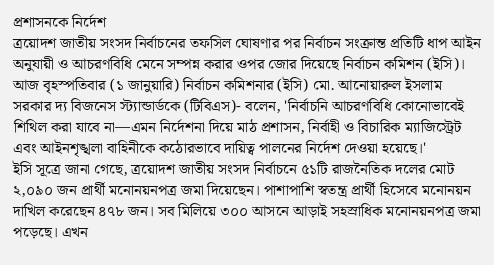প্রশাসনকে নির্দেশ
ত্রয়োদশ জাতীয় সংসদ নির্বাচনের তফসিল ঘোষণার পর নির্বাচন সংক্রান্ত প্রতিটি ধাপ আইন অনুযায়ী ও আচরণবিধি মেনে সম্পন্ন করার ওপর জোর দিয়েছে নির্বাচন কমিশন (ইসি)।
আজ বৃহস্পতিবার (১ জানুয়ারি) নির্বাচন কমিশনার (ইসি) মো. আনোয়ারুল ইসলাম সরকার দ্য বিজনেস স্ট্যান্ডার্ডকে (টিবিএস)- বলেন, 'নির্বাচনি আচরণবিধি কোনোভাবেই শিথিল করা যাবে না—এমন নির্দেশনা দিয়ে মাঠ প্রশাসন, নির্বাহী ও বিচারিক ম্যাজিস্ট্রেট এবং আইনশৃঙ্খলা বাহিনীকে কঠোরভাবে দায়িত্ব পালনের নির্দেশ দেওয়া হয়েছে।'
ইসি সূত্রে জানা গেছে, ত্রয়োদশ জাতীয় সংসদ নির্বাচনে ৫১টি রাজনৈতিক দলের মোট ২,০৯০ জন প্রার্থী মনোনয়নপত্র জমা দিয়েছেন। পাশাপাশি স্বতন্ত্র প্রার্থী হিসেবে মনোনয়ন দাখিল করেছেন ৪৭৮ জন। সব মিলিয়ে ৩০০ আসনে আড়াই সহস্রাধিক মনোনয়নপত্র জমা পড়েছে। এখন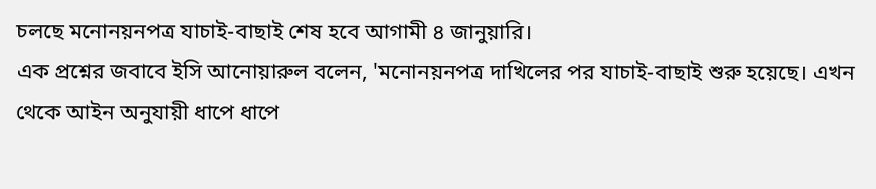চলছে মনোনয়নপত্র যাচাই-বাছাই শেষ হবে আগামী ৪ জানুয়ারি।
এক প্রশ্নের জবাবে ইসি আনোয়ারুল বলেন, 'মনোনয়নপত্র দাখিলের পর যাচাই-বাছাই শুরু হয়েছে। এখন থেকে আইন অনুযায়ী ধাপে ধাপে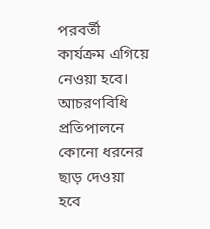পরবর্তী কার্যক্রম এগিয়ে নেওয়া হবে। আচরণবিধি প্রতিপালনে কোনো ধরনের ছাড় দেওয়া হবে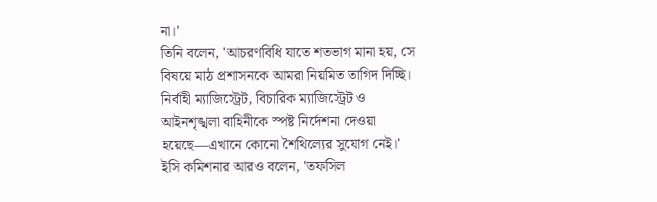না।'
তিনি বলেন, 'আচরণবিধি যাতে শতভাগ মানা হয়, সে বিষয়ে মাঠ প্রশাসনকে আমরা নিয়মিত তাগিদ দিচ্ছি। নির্বাহী ম্যাজিস্ট্রেট, বিচারিক ম্যাজিস্ট্রেট ও আইনশৃঙ্খলা বাহিনীকে স্পষ্ট নির্দেশনা দেওয়া হয়েছে—এখানে কোনো শৈথিল্যের সুযোগ নেই।'
ইসি কমিশনার আরও বলেন, 'তফসিল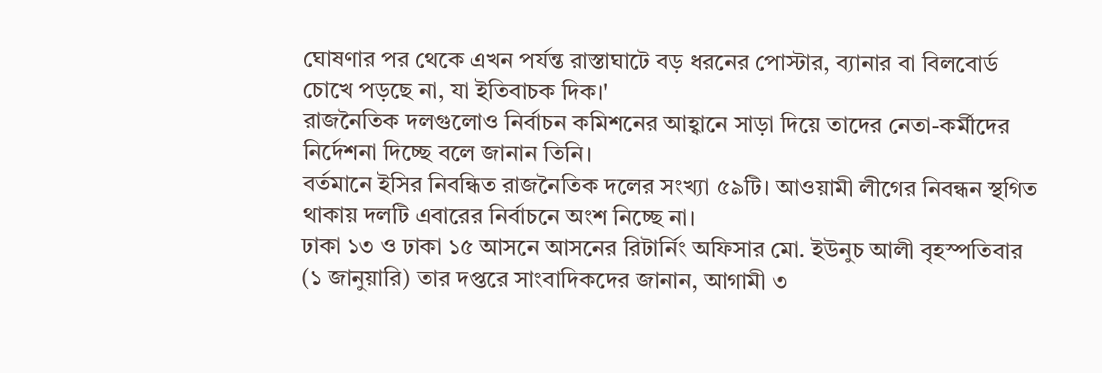ঘোষণার পর থেকে এখন পর্যন্ত রাস্তাঘাটে বড় ধরনের পোস্টার, ব্যানার বা বিলবোর্ড চোখে পড়ছে না, যা ইতিবাচক দিক।'
রাজনৈতিক দলগুলোও নির্বাচন কমিশনের আহ্বানে সাড়া দিয়ে তাদের নেতা-কর্মীদের নির্দেশনা দিচ্ছে বলে জানান তিনি।
বর্তমানে ইসির নিবন্ধিত রাজনৈতিক দলের সংখ্যা ৫৯টি। আওয়ামী লীগের নিবন্ধন স্থগিত থাকায় দলটি এবারের নির্বাচনে অংশ নিচ্ছে না।
ঢাকা ১৩ ও ঢাকা ১৫ আসনে আসনের রিটার্নিং অফিসার মো. ইউনুচ আলী বৃহস্পতিবার (১ জানুয়ারি) তার দপ্তরে সাংবাদিকদের জানান, আগামী ৩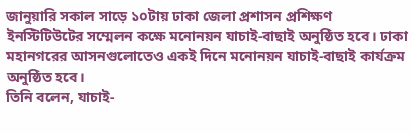জানুয়ারি সকাল সাড়ে ১০টায় ঢাকা জেলা প্রশাসন প্রশিক্ষণ ইনস্টিটিউটের সম্মেলন কক্ষে মনোনয়ন যাচাই-বাছাই অনুষ্ঠিত হবে। ঢাকা মহানগরের আসনগুলোতেও একই দিনে মনোনয়ন যাচাই-বাছাই কার্যক্রম অনুষ্ঠিত হবে।
তিনি বলেন, যাচাই-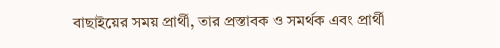বাছাইয়ের সময় প্রার্থী, তার প্রস্তাবক ও সমর্থক এবং প্রার্থী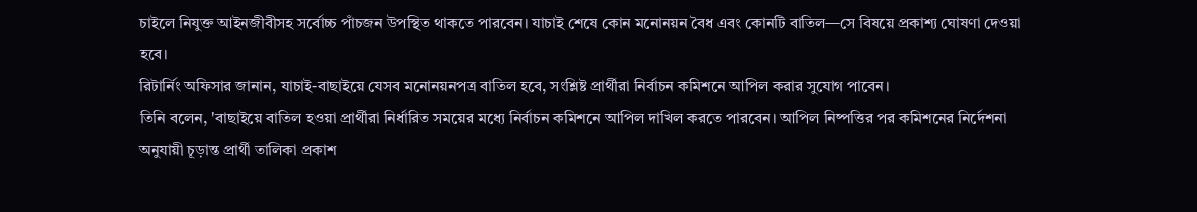চাইলে নিযুক্ত আইনজীবীসহ সর্বোচ্চ পাঁচজন উপস্থিত থাকতে পারবেন। যাচাই শেষে কোন মনোনয়ন বৈধ এবং কোনটি বাতিল—সে বিষয়ে প্রকাশ্য ঘোষণা দেওয়া হবে।
রিটার্নিং অফিসার জানান, যাচাই-বাছাইয়ে যেসব মনোনয়নপত্র বাতিল হবে, সংশ্লিষ্ট প্রার্থীরা নির্বাচন কমিশনে আপিল করার সুযোগ পাবেন।
তিনি বলেন, 'বাছাইয়ে বাতিল হওয়া প্রার্থীরা নির্ধারিত সময়ের মধ্যে নির্বাচন কমিশনে আপিল দাখিল করতে পারবেন। আপিল নিষ্পত্তির পর কমিশনের নির্দেশনা অনুযায়ী চূড়ান্ত প্রার্থী তালিকা প্রকাশ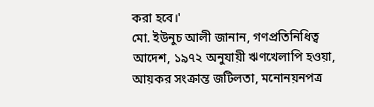করা হবে।'
মো. ইউনুচ আলী জানান, গণপ্রতিনিধিত্ব আদেশ, ১৯৭২ অনুযায়ী ঋণখেলাপি হওয়া, আয়কর সংক্রান্ত জটিলতা, মনোনয়নপত্র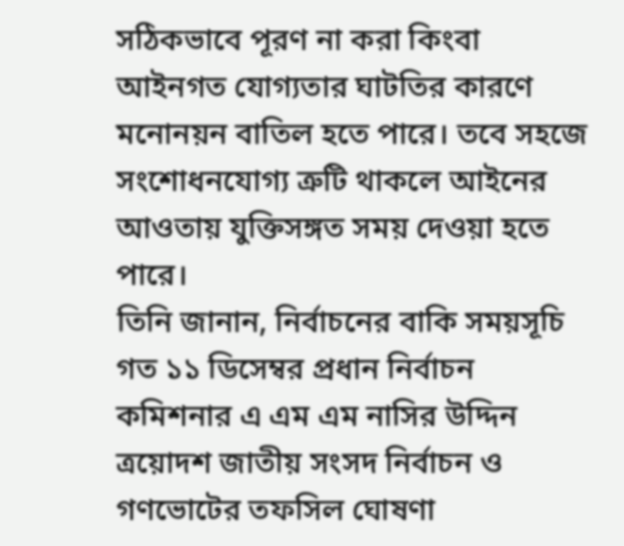সঠিকভাবে পূরণ না করা কিংবা আইনগত যোগ্যতার ঘাটতির কারণে মনোনয়ন বাতিল হতে পারে। তবে সহজে সংশোধনযোগ্য ত্রুটি থাকলে আইনের আওতায় যুক্তিসঙ্গত সময় দেওয়া হতে পারে।
তিনি জানান, নির্বাচনের বাকি সময়সূচি গত ১১ ডিসেম্বর প্রধান নির্বাচন কমিশনার এ এম এম নাসির উদ্দিন ত্রয়োদশ জাতীয় সংসদ নির্বাচন ও গণভোটের তফসিল ঘোষণা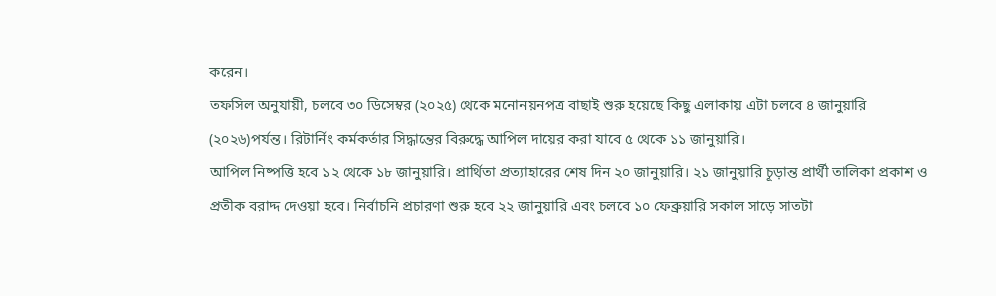করেন।
তফসিল অনুযায়ী, চলবে ৩০ ডিসেম্বর (২০২৫) থেকে মনোনয়নপত্র বাছাই শুরু হয়েছে কিছু এলাকায় এটা চলবে ৪ জানুয়ারি (২০২৬)পর্যন্ত। রিটার্নিং কর্মকর্তার সিদ্ধান্তের বিরুদ্ধে আপিল দায়ের করা যাবে ৫ থেকে ১১ জানুয়ারি।
আপিল নিষ্পত্তি হবে ১২ থেকে ১৮ জানুয়ারি। প্রার্থিতা প্রত্যাহারের শেষ দিন ২০ জানুয়ারি। ২১ জানুয়ারি চূড়ান্ত প্রার্থী তালিকা প্রকাশ ও প্রতীক বরাদ্দ দেওয়া হবে। নির্বাচনি প্রচারণা শুরু হবে ২২ জানুয়ারি এবং চলবে ১০ ফেব্রুয়ারি সকাল সাড়ে সাতটা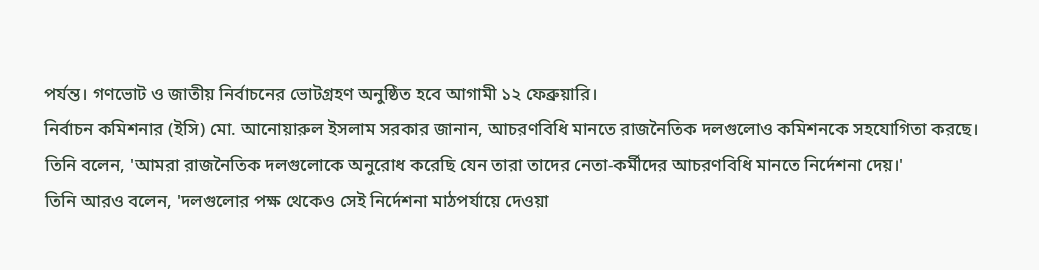পর্যন্ত। গণভোট ও জাতীয় নির্বাচনের ভোটগ্রহণ অনুষ্ঠিত হবে আগামী ১২ ফেব্রুয়ারি।
নির্বাচন কমিশনার (ইসি) মো. আনোয়ারুল ইসলাম সরকার জানান, আচরণবিধি মানতে রাজনৈতিক দলগুলোও কমিশনকে সহযোগিতা করছে।
তিনি বলেন, 'আমরা রাজনৈতিক দলগুলোকে অনুরোধ করেছি যেন তারা তাদের নেতা-কর্মীদের আচরণবিধি মানতে নির্দেশনা দেয়।'
তিনি আরও বলেন, 'দলগুলোর পক্ষ থেকেও সেই নির্দেশনা মাঠপর্যায়ে দেওয়া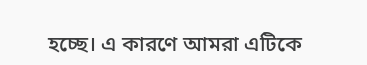হচ্ছে। এ কারণে আমরা এটিকে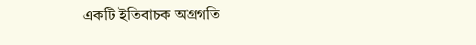একটি ইতিবাচক অগ্রগতি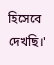হিসেবে দেখছি।'